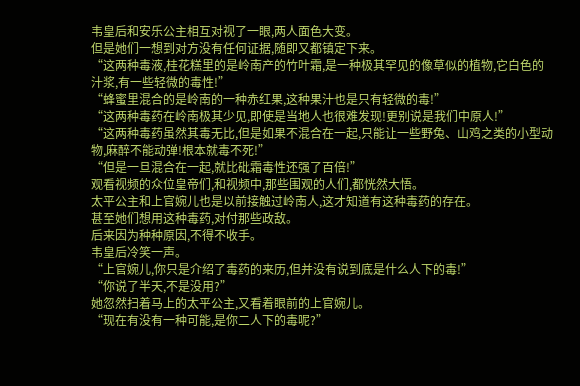韦皇后和安乐公主相互对视了一眼,两人面色大变。
但是她们一想到对方没有任何证据,随即又都镇定下来。
“这两种毒液,桂花糕里的是岭南产的竹叶霜,是一种极其罕见的像草似的植物,它白色的汁浆,有一些轻微的毒性!”
“蜂蜜里混合的是岭南的一种赤红果,这种果汁也是只有轻微的毒!”
“这两种毒药在岭南极其少见,即使是当地人也很难发现!更别说是我们中原人!”
“这两种毒药虽然其毒无比,但是如果不混合在一起,只能让一些野兔、山鸡之类的小型动物,麻醉不能动弹!根本就毒不死!”
“但是一旦混合在一起,就比砒霜毒性还强了百倍!”
观看视频的众位皇帝们,和视频中,那些围观的人们,都恍然大悟。
太平公主和上官婉儿也是以前接触过岭南人,这才知道有这种毒药的存在。
甚至她们想用这种毒药,对付那些政敌。
后来因为种种原因,不得不收手。
韦皇后冷笑一声。
“上官婉儿,你只是介绍了毒药的来历,但并没有说到底是什么人下的毒!”
“你说了半天,不是没用?”
她忽然扫着马上的太平公主,又看着眼前的上官婉儿。
“现在有没有一种可能,是你二人下的毒呢?”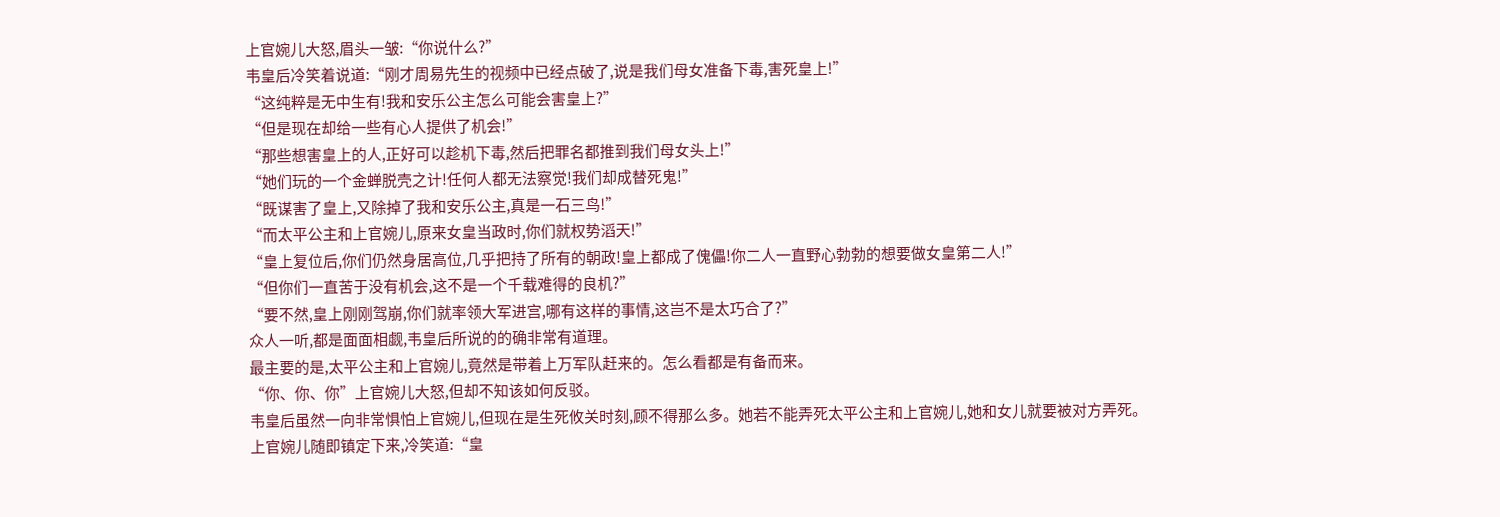上官婉儿大怒,眉头一皱:“你说什么?”
韦皇后冷笑着说道:“刚才周易先生的视频中已经点破了,说是我们母女准备下毒,害死皇上!”
“这纯粹是无中生有!我和安乐公主怎么可能会害皇上?”
“但是现在却给一些有心人提供了机会!”
“那些想害皇上的人,正好可以趁机下毒,然后把罪名都推到我们母女头上!”
“她们玩的一个金蝉脱壳之计!任何人都无法察觉!我们却成替死鬼!”
“既谋害了皇上,又除掉了我和安乐公主,真是一石三鸟!”
“而太平公主和上官婉儿,原来女皇当政时,你们就权势滔天!”
“皇上复位后,你们仍然身居高位,几乎把持了所有的朝政!皇上都成了傀儡!你二人一直野心勃勃的想要做女皇第二人!”
“但你们一直苦于没有机会,这不是一个千载难得的良机?”
“要不然,皇上刚刚驾崩,你们就率领大军进宫,哪有这样的事情,这岂不是太巧合了?”
众人一听,都是面面相觑,韦皇后所说的的确非常有道理。
最主要的是,太平公主和上官婉儿,竟然是带着上万军队赶来的。怎么看都是有备而来。
“你、你、你”上官婉儿大怒,但却不知该如何反驳。
韦皇后虽然一向非常惧怕上官婉儿,但现在是生死攸关时刻,顾不得那么多。她若不能弄死太平公主和上官婉儿,她和女儿就要被对方弄死。
上官婉儿随即镇定下来,冷笑道:“皇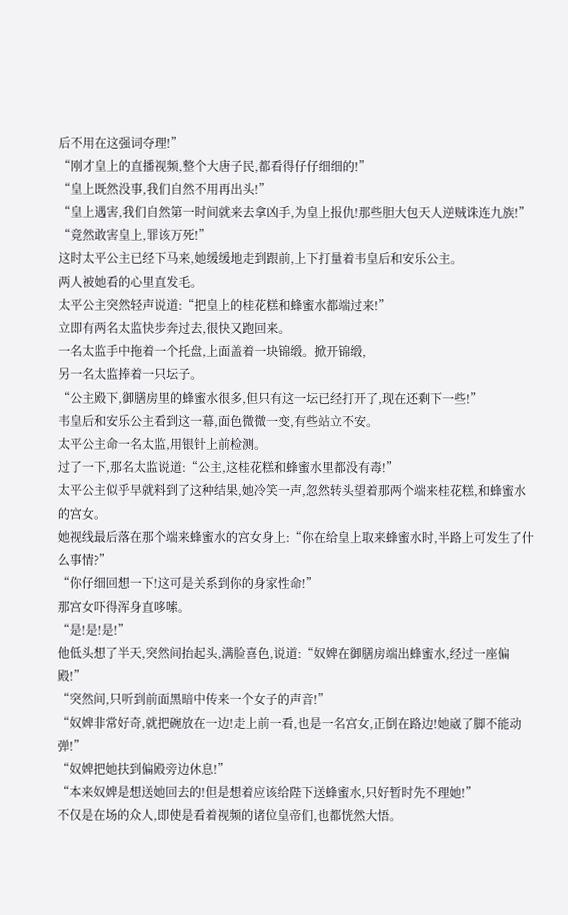后不用在这强词夺理!”
“刚才皇上的直播视频,整个大唐子民,都看得仔仔细细的!”
“皇上既然没事,我们自然不用再出头!”
“皇上遇害,我们自然第一时间就来去拿凶手,为皇上报仇!那些胆大包天人逆贼诛连九族!”
“竟然敢害皇上,罪该万死!”
这时太平公主已经下马来,她缓缓地走到跟前,上下打量着韦皇后和安乐公主。
两人被她看的心里直发毛。
太平公主突然轻声说道:“把皇上的桂花糕和蜂蜜水都端过来!”
立即有两名太监快步奔过去,很快又跑回来。
一名太监手中拖着一个托盘,上面盖着一块锦缎。掀开锦缎,
另一名太监捧着一只坛子。
“公主殿下,御膳房里的蜂蜜水很多,但只有这一坛已经打开了,现在还剩下一些!”
韦皇后和安乐公主看到这一幕,面色微微一变,有些站立不安。
太平公主命一名太监,用银针上前检测。
过了一下,那名太监说道:“公主,这桂花糕和蜂蜜水里都没有毒!”
太平公主似乎早就料到了这种结果,她冷笑一声,忽然转头望着那两个端来桂花糕,和蜂蜜水的宫女。
她视线最后落在那个端来蜂蜜水的宫女身上:“你在给皇上取来蜂蜜水时,半路上可发生了什么事情?”
“你仔细回想一下!这可是关系到你的身家性命!”
那宫女吓得浑身直哆嗦。
“是!是!是!”
他低头想了半天,突然间抬起头,满脸喜色,说道:“奴婢在御膳房端出蜂蜜水,经过一座偏殿!”
“突然间,只听到前面黑暗中传来一个女子的声音!”
“奴婢非常好奇,就把碗放在一边!走上前一看,也是一名宫女,正倒在路边!她崴了脚不能动弹!”
“奴婢把她扶到偏殿旁边休息!”
“本来奴婢是想送她回去的!但是想着应该给陛下送蜂蜜水,只好暂时先不理她!”
不仅是在场的众人,即使是看着视频的诸位皇帝们,也都恍然大悟。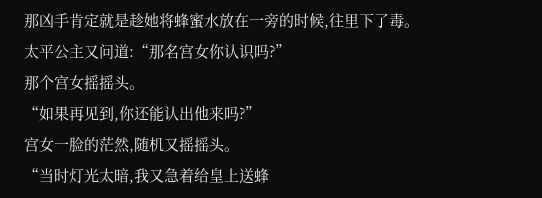那凶手肯定就是趁她将蜂蜜水放在一旁的时候,往里下了毒。
太平公主又问道:“那名宫女你认识吗?”
那个宫女摇摇头。
“如果再见到,你还能认出他来吗?”
宫女一脸的茫然,随机又摇摇头。
“当时灯光太暗,我又急着给皇上送蜂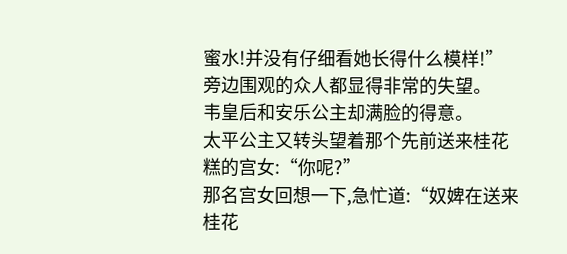蜜水!并没有仔细看她长得什么模样!”
旁边围观的众人都显得非常的失望。
韦皇后和安乐公主却满脸的得意。
太平公主又转头望着那个先前送来桂花糕的宫女:“你呢?”
那名宫女回想一下,急忙道:“奴婢在送来桂花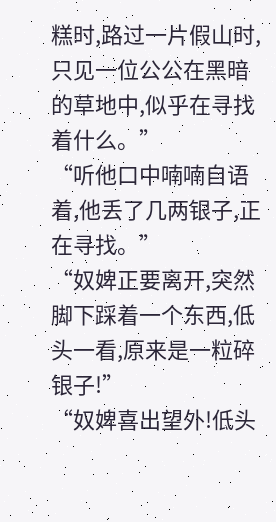糕时,路过一片假山时,只见一位公公在黑暗的草地中,似乎在寻找着什么。”
“听他口中喃喃自语着,他丢了几两银子,正在寻找。”
“奴婢正要离开,突然脚下踩着一个东西,低头一看,原来是一粒碎银子!”
“奴婢喜出望外!低头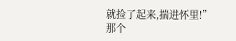就捡了起来,揣进怀里!”
那个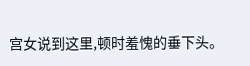宫女说到这里,顿时羞愧的垂下头。